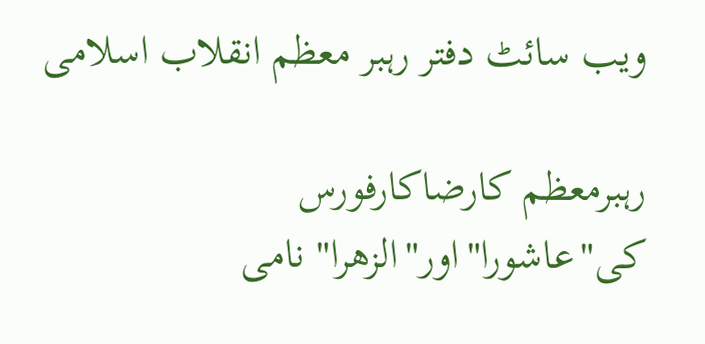ویب سائٹ دفتر رہبر معظم انقلاب اسلامی

رہبرمعظم کارضاکارفورس کی"عاشورا"اور"الزھرا" نامی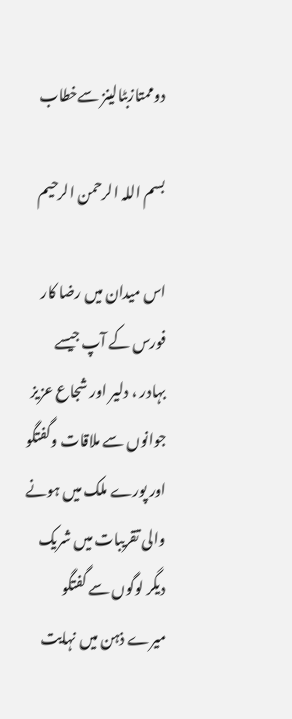دوممتازبٹالینز سےخطاب

بسم اللہ الرحمن الرحیم

اس میدان میں رضا کار فورس کے آپ جیسے بہادر ، دلیر اور شجاع عزیز جوانوں سے ملاقات وگفتگو اور پورے ملک میں ہونے والی تقریبات میں شریک دیگر لوگوں سے گفتگو میرے ذہن میں نہایت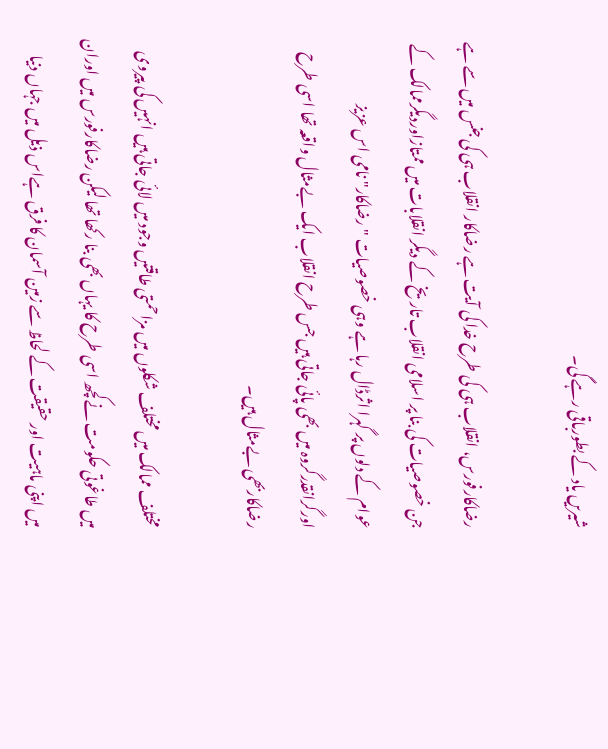شیریں یاد کے بطورباقی رہے گی۔

رضاکارفورس، انقلاب ہی کی طرح خدا کی آیت ہے رضاکار انقلاب ہی کی جنس میں سے ہے جن خصوصیات کی بنا پر اسلامی انقلاب تاریخ کے دیگر انقلابات میں ممتازاوردیگرممالک کے عوام کے دلوں پر گہرا اثرڈال رہا ہے وہی خصوصیات " رضاکار" نامی اس عزیز اورگرانقدرگروہ میں بھی پائی جاتی ہیں جس طرح انقلاب ایک بےمثال واقعہ تھا اسی طرح رضاکاربھی بےمثال ہیں۔

مختلف ممالک میں مختلف شکلوں میں مزاحمتی طاقتیں وجود میں لائی جاتی ہیں انہیں کی پیروی میں طاغوتی حکومت نےکچھ اسی طرح کا یہاں بھی بنا رکھا تھا لیکن رضاکارفورس میں اوران میں اپنی ماہیت اور حقیقت کے لحاظ سے زمین آسمان کا فرق ہےاس ذیل میں جہاں دنیا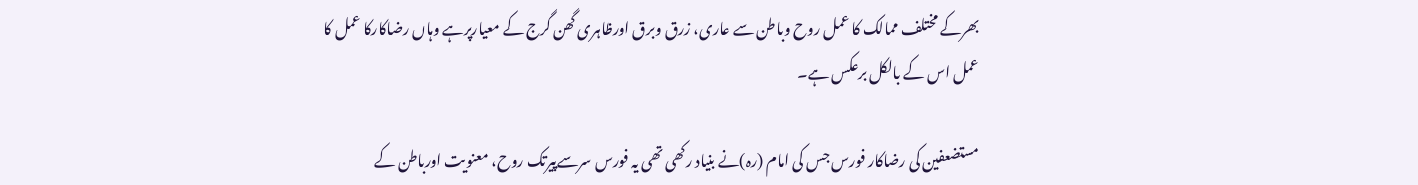بھرکے مختلف ممالک کا عمل روح وباطن سے عاری، زرق وبرق اورظاہری گھن گرج کے معیارپرہے وہاں رضاکارکا عمل کا عمل اس کے بالکل برعکس ہے۔

مستضعفین کی رضاکار فورس جس کی امام (رہ)نے بنیاد رکھی تھی یہ فورس سرسےپیرتک روح، معنویت اورباطن کے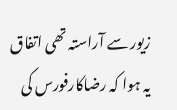زیور سے آراستہ تھی اتفاق یہ ہوا کہ رضاکارفورس کی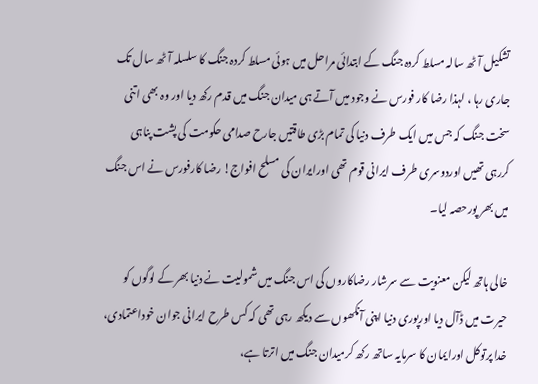تشکیل آٹھ سالہ مسلط کردہ جنگ کے ابتدائی مراحل میں ہوئی مسلط کردہ جنگ کا سلسلہ آٹھ سال تک جاری رہا ، لہذا رضا کار فورس نے وجود میں آتے ہی میدان جنگ میں قدم رکھ دیا اور وہ بھی اتنی سخت جنگ کہ جس میں ایک طرف دنیا کی تمام بڑی طاقتیں جارح صدامی حکومت کی پشت پناہی کررہی تھیں اوردوسری طرف ایرانی قوم تھی اورایران کی مسلح افواج! رضا کارفورس نے اس جنگ میں بھر پورحصہ لیا۔

خالی ہاتھ لیکن معنویت سے سرشار رضاکاروں کی اس جنگ میں شمولیت نے دنیا بھر کے لوگوں کو حیرت میں ڈآل دیا اورپوری دنیا اپنی آنکھوں سے دیکھ رہی تھی کہ کس طرح ایرانی جوان خوداعتمادی، خدا پرتوکل اورایمان کا سرمایہ ساتھ رکھ کرمیدان جنگ میں اترتا ہے،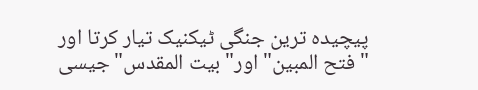پیچیدہ ترین جنگی ٹیکنیک تیار کرتا اور " فتح المبین" اور" بیت المقدس" جیسی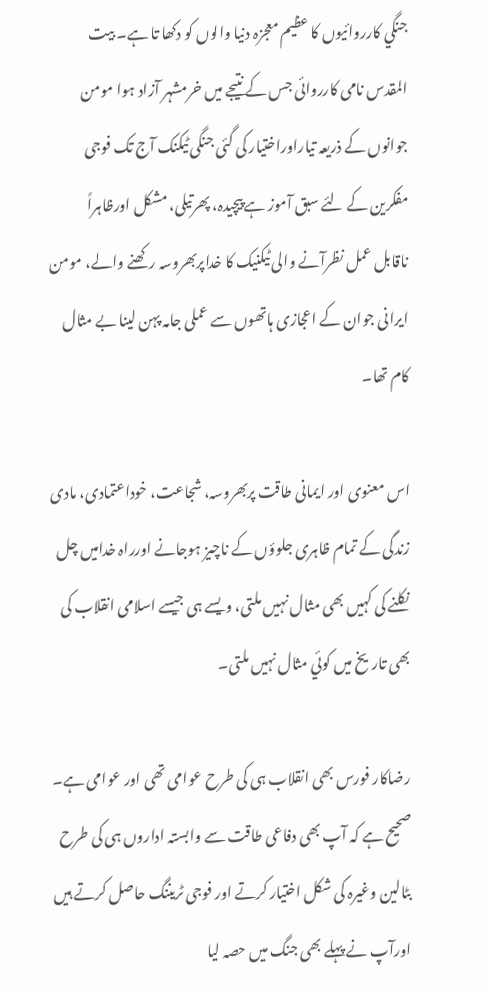جنگي کارروائیوں کا عظیم معجزہ دنیا والوں کو دکھا تا ہے۔ بیت المقدس نامی کارروائی جس کے نتیجے میں خرمشہر آزاد ہوا مومن جوانوں کے ذریعہ تیاراوراختیار کی گئی جنگی ٹیکنک آج تک فوجی مفکرین کے لئے سبق آموز ہے پیچیدہ، پھرتیلی، مشکل اورظاہراً ناقابل عمل نظرآنے والی ٹیکنیک کا خداپربھروسہ رکھنے والے، مومن ایرانی جوان کے اعجازی ہاتھوں سے عملی جامہ پہن لینا بے مثال کام تھا۔

اس معنوی اور ایمانی طاقت پربھروسہ، شجاعت، خوداعتمادی، مادی زندگی کے تمام ظاہری جلوؤں کے ناچیز ہوجانے اورراہ خدامیں چل نکلنے کی کہیں بھی مثال نہیں ملتی، ویسے ہی جیسے اسلامی انقلاب کی بھی تاریخ میں کوئي مثال نہیں ملتی۔

رضاکار فورس بھی انقلاب ہی کی طرح عوامی تھی اور عوامی ہے۔ صحیح ہے کہ آپ بھی دفاعی طاقت سے وابستہ اداروں ہی کی طرح بٹالین وغیرہ کی شکل اختیار کرتے اور فوجی ٹریننگ حاصل کرتے ہیں اورآپ نے پہلے بھی جنگ میں حصہ لیا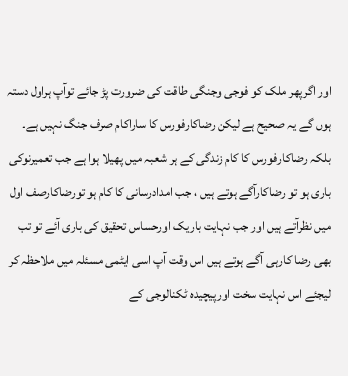اور اگرپھر ملک کو فوجی وجنگی طاقت کی ضرورت پڑ جائے توآپ ہراول دستہ ہوں گے یہ صحیح ہے لیکن رضاکارفورس کا ساراکام صرف جنگ نہیں ہے۔ بلکہ رضاکارفورس کا کام زندگی کے ہر شعبہ میں پھیلا ہوا ہے جب تعمیرنوکی باری ہو تو رضاکارآگے ہوتے ہیں ، جب امدادرسانی کا کام ہو تورضاکارصف اول میں نظرآتے ہیں اور جب نہایت باریک اورحساس تحقیق کی باری آئے تو تب بھی رضا کارہی آگے ہوتے ہیں اس وقت آپ اسی ایٹمی مسئلہ میں ملاحظہ کر لیجئے اس نہایت سخت اورپیچیدہ ٹکنالوجی کے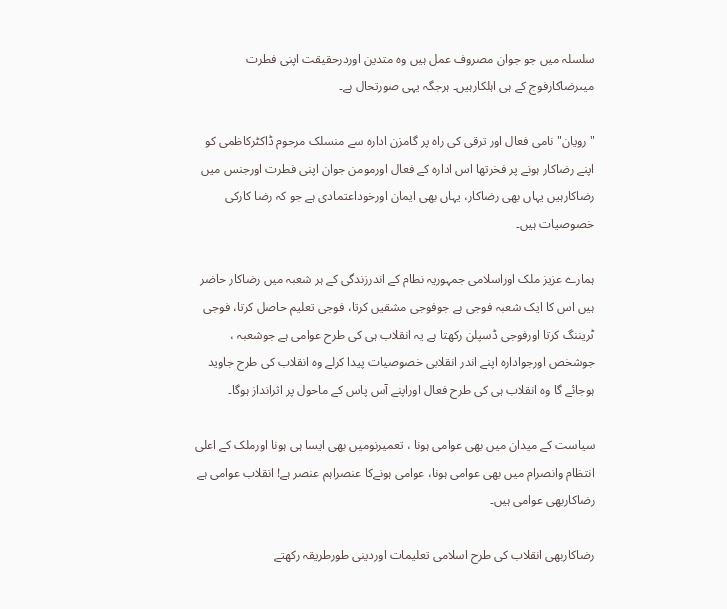سلسلہ میں جو جوان مصروف عمل ہیں وہ متدین اوردرحقیقت اپنی فطرت میںرضاکارفوج کے ہی اہلکارہیں۔ ہرجگہ یہی صورتحال ہے۔

"رویان" نامی فعال اور ترقی کی راہ پر گامزن ادارہ سے منسلک مرحوم ڈاکٹرکاظمی کو اپنے رضاکار ہونے پر فخرتھا اس ادارہ کے فعال اورمومن جوان اپنی فطرت اورجنس میں رضاکارہیں یہاں بھی رضاکار، یہاں بھی ایمان اورخوداعتمادی ہے جو کہ رضا کارکی خصوصیات ہیں۔

ہمارے عزیز ملک اوراسلامی جمہوریہ نطام کے اندرزندگی کے ہر شعبہ میں رضاکار حاضر ہیں اس کا ایک شعبہ فوجی ہے جوفوجی مشقیں کرتا، فوجی تعلیم حاصل کرتا، فوجی ٹریننگ کرتا اورفوجی ڈسپلن رکھتا ہے یہ انقلاب ہی کی طرح عوامی ہے جوشعبہ ، جوشخص اورجوادارہ اپنے اندر انقلابی خصوصیات پیدا کرلے وہ انقلاب کی طرح جاوید ہوجائے گا وہ انقلاب ہی کی طرح فعال اوراپنے آس پاس کے ماحول پر اثرانداز ہوگا۔

سیاست کے میدان میں بھی عوامی ہونا ، تعمیرنومیں بھی ایسا ہی ہونا اورملک کے اعلی انتظام وانصرام میں بھی عوامی ہونا، عوامی ہونےکا عنصراہم عنصر ہے! انقلاب عوامی ہے رضاکاربھی عوامی ہیں۔

رضاکاربھی انقلاب کی طرح اسلامی تعلیمات اوردینی طورطریقہ رکھتے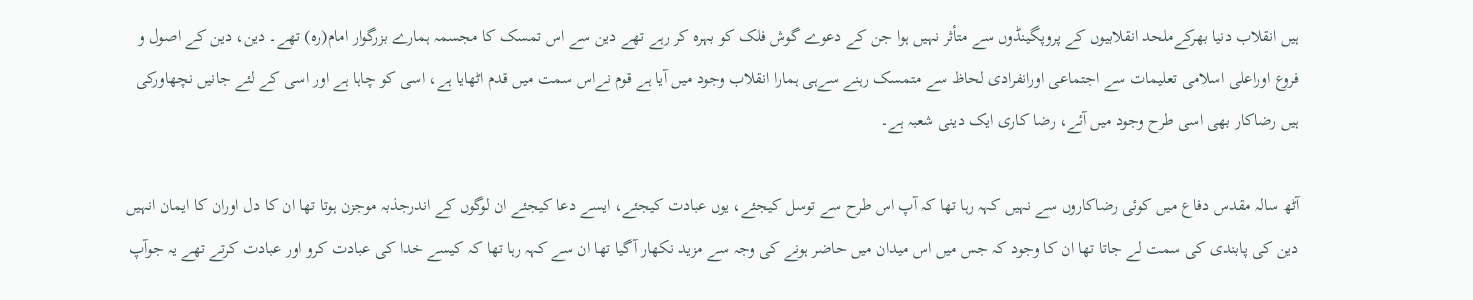ہیں انقلاب دنیا بھرکےملحد انقلابیوں کے پروپگینڈوں سے متأثر نہیں ہوا جن کے دعوے گوش فلک کو بہرہ کر رہے تھے دین سے اس تمسک کا مجسمہ ہمارے بزرگوار امام(رہ) تھے۔ دین، دین کے اصول و فروع اوراعلی اسلامی تعلیمات سے اجتماعی اورانفرادی لحاظ سے متمسک رہنے سےہی ہمارا انقلاب وجود میں آیا ہے قوم نےاس سمت میں قدم اٹھایا ہے، اسی کو چاہا ہے اور اسی کے لئے جانیں نچھاورکی ہیں رضاکار بھی اسی طرح وجود میں آئے، رضا کاری ایک دینی شعبہ ہے۔

آٹھ سالہ مقدس دفاع میں کوئی رضاکاروں سے نہیں کہہ رہا تھا کہ آپ اس طرح سے توسل کیجئے، یوں عبادت کیجئے، ایسے دعا کیجئے ان لوگوں کے اندرجذبہ موجزن ہوتا تھا ان کا دل اوران کا ایمان انہیں دین کی پابندی کی سمت لے جاتا تھا ان کا وجود کہ جس میں اس میدان میں حاضر ہونے کی وجہ سے مزید نکھار آگیا تھا ان سے کہہ رہا تھا کہ کیسے خدا کی عبادت کرو اور عبادت کرتے تھے یہ جوآپ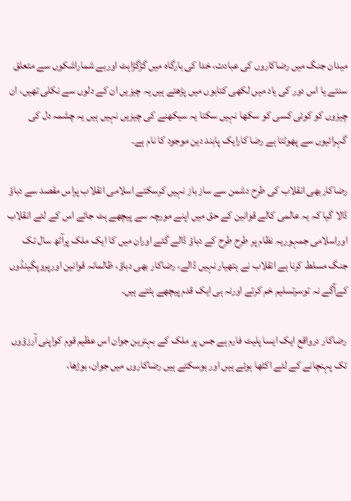میدان جنگ میں رضاکاروں کی عبادت، خدا کی بارگاہ میں گڑگڑاہٹ اوربے شماراشکوں سے متعلق سنتے یا اس دور کی یاد میں لکھی کتابوں میں پڑھتے ہیں یہ چیزیں ان کے دلوں سے نکلی تھیں، ان چیزوں کو کوئی کسی کو سکھا نہیں سکتا یہ سیکھنے کی چیزیں نہیں ہیں یہ چشمہ دل کی گہرائیوں سے پھوٹتا ہے رضا کارایک پابند دین موجود کا نام ہے۔

رضاکاربھی انقلاب کی طرح دشمن سے ساز باز نہیں کرسکتے اسلامی انقلاب پراس مقصد سے دباؤ ڈالا گیا کہ یہ عالمی کالے قوانین کے حق میں اپنے مورچہ سے پیچھے ہٹ جائے اس کے لئے انقلاب اوراسلامی جمہوریہ نظام پر طرح طرح کے دباؤ ڈالے گئے اوران میں کا ایک ملک پرآٹھ سال تک جنگ مسلط کرنا ہے انقلاب نے ہتھیار نہیں ڈالے، رضاکار بھی دباؤ، ظالمانہ قوانین اورپروپگینڈوں کےآگے نہ توسرتسلیم خم کرتے اورنہ ہی ایک قدم پیچھے ہٹتے ہیں۔

رضاکار درواقع ایک ایسا پلیٹ فارم ہے جس پر ملک کے بہترین جوان اس عظیم قوم کواپنی آرزؤوں تک پہنچانے کے لئے اکٹھا ہوئے ہیں اور ہوسکتے ہیں رضاکاروں میں جوان، بوڑھا،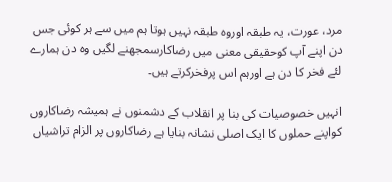مرد، عورت، یہ طبقہ اوروہ طبقہ نہیں ہوتا ہم میں سے ہر کوئی جس دن اپنے آپ کوحقیقی معنی میں رضاکارسمجھنے لگیں وہ دن ہمارے لئے فخر کا دن ہے اورہم اس پرفخرکرتے ہیں۔

انہیں خصوصیات کی بنا پر انقلاب کے دشمنوں نے ہمیشہ رضاکاروں کواپنے حملوں کا ایک اصلی نشانہ بنایا ہے رضاکاروں پر الزام تراشیاں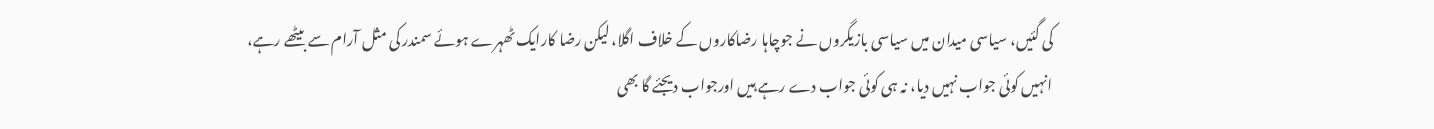کی گئیں، سیاسی میدان میں سیاسی بازیگروں نے جوچاہا رضاکاروں کے خلاف اگلا، لیکن رضا کارایک ٹھہرے ہوئے سمندر کی مثل آرام سے بیٹھے رہے، انہیں کوئی جواب نہیں دیا، نہ ہی کوئی جواب دے رہے ہیں اورجواب دیجئے گا بھی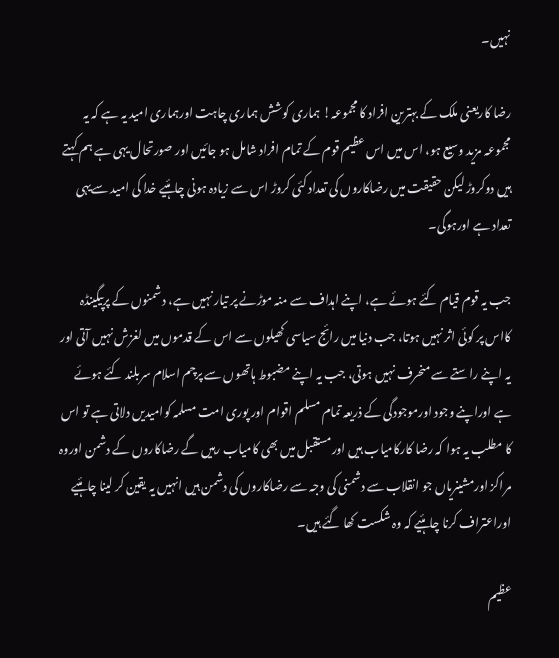نہیں۔

رضا کاریعنی ملک کے بہترین افراد کا مجموعہ! ہماری کوشش ہماری چاہت اورہماری امید یہ ہے کہ یہ مجموعہ مزید وسیع ہو، اس میں اس عظیم قوم کے تمام افراد شامل ہو جائیں اور صورتحال یہی ہے ہم کہتے ہیں دوکروڑ لیکن حقیقت میں رضاکاروں کی تعداد کئی کروڑ اس سے زیادہ ہونی چاہئیے خدا کی امید سےیہی تعداد ہے اورہوگی۔

جب یہ قوم قیام کئے ہوئے ہے، اپنے اہداف سے منہ موڑنے پر تیار نہیں ہے، دشمنوں کے پرپیگینڈہ کااس پر کوئی اثر نہیں ہوتا، جب دنیا میں رائج سیاسی کھیلوں سے اس کے قدموں میں لغزش نہیں آتی اور یہ اپنے راستے سے منحرف نہیں ہوتی، جب یہ اپنے مضبوط ہاتھوں سے پرچم اسلام سربلند کئے ہوئے ہے اوراپنے وجود اورموجودگی کے ذریعہ تمام مسلم اقوام اور پوری امت مسلمہ کوامیدیں دلاتی ہے تو اس کا مطلب یہ ہوا کہ رضا کارکامیاب ہیں اورمستقبل میں بھی کامیاب رہیں گے رضاکاروں کے دشمن اوروہ مراکز اورمشینریاں جو انقلاب سے دشمنی کی وجہ سے رضاکاروں کی دشمن ہیں انہیں یہ یقین کر لینا چاہئیے اوراعتراف کرنا چاہئیے کہ وہ شکست کھا گئے ہیں۔

عظیم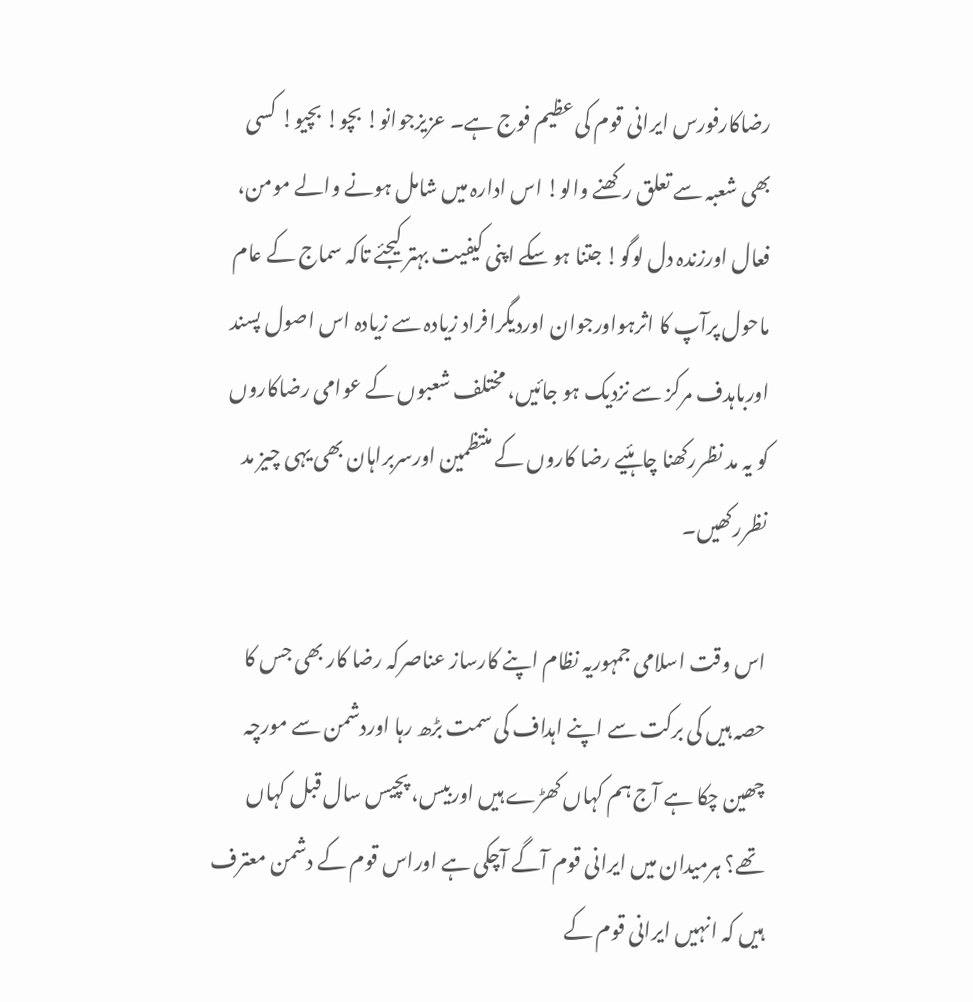رضاکارفورس ایرانی قوم کی عظیم فوج ہے۔ عزیزجوانو! بچو! بچیو! کسی بھی شعبہ سے تعلق رکھنے والو! اس ادارہ میں شامل ہونے والے مومن، فعال اورزندہ دل لوگو! جتنا ہو سکے اپنی کیفیت بہتر کیجئے تاکہ سماج کے عام ماحول پرآپ کا اثرہواورجوان اوردیگرافراد زیادہ سے زیادہ اس اصول پسند اورباہدف مرکز سے نزدیک ہو جائیں، مختلف شعبوں کے عوامی رضاکاروں کو یہ مد نظررکھنا چاہئیے رضا کاروں کے منتظمین اورسربراہان بھی یہی چیز مد نظررکھیں۔

اس وقت اسلامی جمہوریہ نظام اپنے کارساز عناصرکہ رضا کار بھی جس کا حصہ ہیں کی برکت سے اپنے اہداف کی سمت بڑھ رہا اوردشمن سے مورچہ چھین چکا ہے آج ہم کہاں کھڑے ہیں اوربیس، پچیس سال قبل کہاں تھے؟ ہرمیدان میں ایرانی قوم آگے آچکی ہے اوراس قوم کے دشمن معترف ہیں کہ انہیں ایرانی قوم کے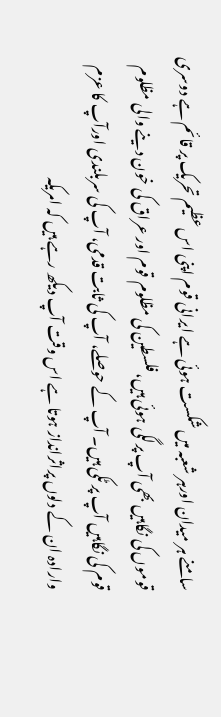سامنے ہر میدان اورہر شعبہ میں شکست ہوئی ہے ایرانی قوم اپنی اس عظیم تحریک پر قائم ہے دوسری قوموں کی نگاہیں بھی آپ پرلگی ہوئی ہیں، فلسطین کی مظلوم قوم اور عراق کی خون دینے والی مظلوم قوم کی نگاہیں آپ پر ٹکی ہیں۔ آپ کے حوصلے، آپ کی ثابت قدمی، آپ کی سربلندی اورآپ کا عزم وارادہ ان کے دلوں پراثرانداز ہوتا ہے اس وقت آپ دیکھ رہے ہیں کہ امریکہ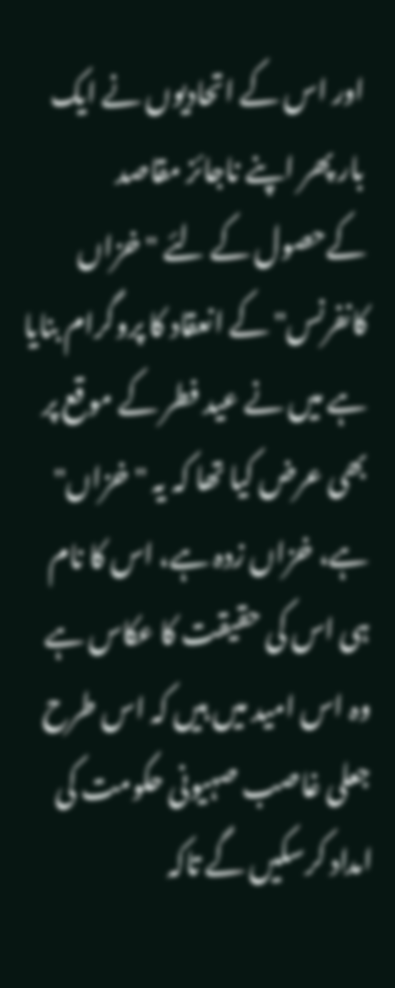اور اس کے اتحادیوں نے ایک بار پھر اپنے ناجائز مقاصد کےحصول کے لئے " خزاں کانفرنس" کے انعقاد کا پروگرام بنایا ہے میں نے عید فطر کے موقع پر بھی عرض کیا تھا کہ یہ "خزاں" ہے، خزاں زدہ ہے، اس کا نام ہی اس کی حقیقت کا عکاس ہے وہ اس امید میں ہیں کہ اس طرح جعلی غاصب صہیونی حکومت کی امداد کرسکیں گے تاکہ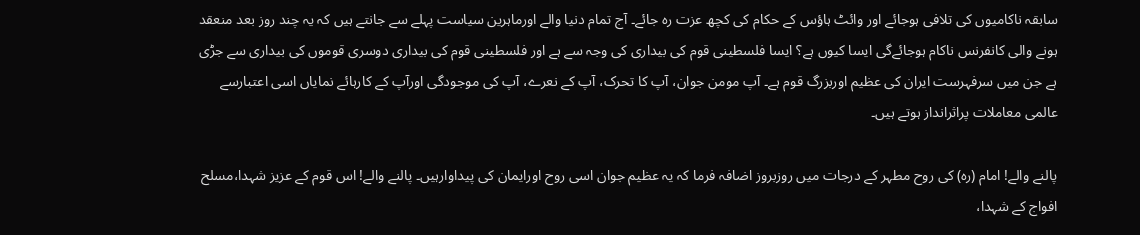سابقہ ناکامیوں کی تلافی ہوجائے اور وائٹ ہاؤس کے حکام کی کچھ عزت رہ جائے۔ آج تمام دنیا والے اورماہرین سیاست پہلے سے جانتے ہیں کہ یہ چند روز بعد منعقد ہونے والی کانفرنس ناکام ہوجائےگی ایسا کیوں ہے؟ ایسا فلسطینی قوم کی بیداری کی وجہ سے ہے اور فلسطینی قوم کی بیداری دوسری قوموں کی بیداری سے جڑی ہے جن میں سرفہرست ایران کی عظیم اوربزرگ قوم ہے۔ آپ مومن جوان، آپ کا تحرک، آپ کے نعرے، آپ کی موجودگی اورآپ کے کارہائے نمایاں اسی اعتبارسے عالمی معاملات پراثرانداز ہوتے ہیں۔

پالنے والے! امام (رہ) کی روح مطہر کے درجات میں روزبروز اضافہ فرما کہ یہ عظیم جوان اسی روح اورایمان کی پیداوارہیں۔ پالنے والے! اس قوم کے عزیز شہدا،مسلح افواج کے شہدا،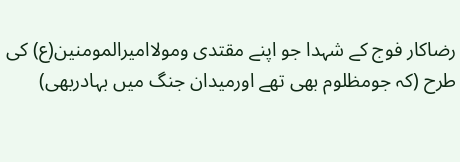رضاکار فوج کے شہدا جو اپنے مقتدی ومولاامیرالمومنین(ع) کی طرح (کہ جومظلوم بھی تھے اورمیدان جنگ میں بہادربھی)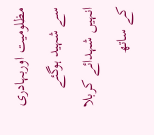مظلومیت اوربہادری سے شہید ہوگئے انہیں شہدائے کربلا کے ساتھ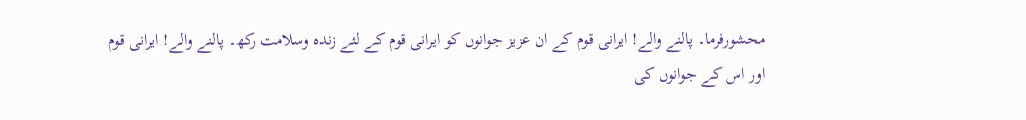محشورفرما۔ پالنے والے! ایرانی قوم کے ان عزیز جوانوں کو ایرانی قوم کے لئے زندہ وسلامت رکھ۔ پالنے والے! ایرانی قوم اور اس کے جوانوں کی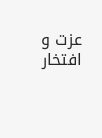عزت و افتخار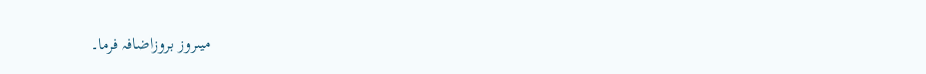میںروز بروزاضافہ فرما۔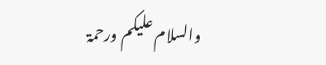والسلام علیکم ورحمۃ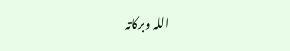اللہ وبرکاتہ